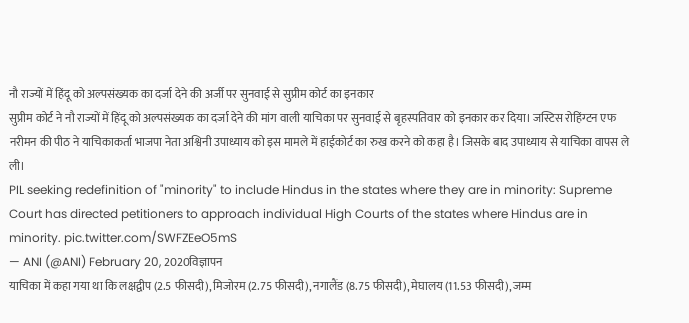नौ राज्यों में हिंदू को अल्पसंख्यक का दर्जा देने की अर्जी पर सुनवाई से सुप्रीम कोर्ट का इनकार
सुप्रीम कोर्ट ने नौ राज्यों में हिंदू को अल्पसंख्यक का दर्जा देने की मांग वाली याचिका पर सुनवाई से बृहस्पतिवार को इनकार कर दिया। जस्टिस रोहिंग्टन एफ नरीमन की पीठ ने याचिकाकर्ता भाजपा नेता अश्विनी उपाध्याय को इस मामले में हाईकोर्ट का रुख करने को कहा है। जिसके बाद उपाध्याय से याचिका वापस ले ली।
PIL seeking redefinition of "minority" to include Hindus in the states where they are in minority: Supreme Court has directed petitioners to approach individual High Courts of the states where Hindus are in minority. pic.twitter.com/SWFZEeO5mS
— ANI (@ANI) February 20, 2020विज्ञापन
याचिका में कहा गया था कि लक्षद्वीप (2.5 फीसदी), मिजोरम (2.75 फीसदी), नगालैंड (8.75 फीसदी), मेघालय (11.53 फीसदी), जम्म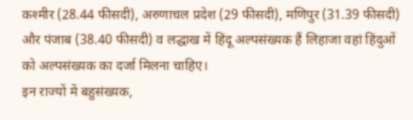कश्मीर (28.44 फीसदी), अरुणाचल प्रदेश (29 फीसदी), मणिपुर (31.39 फीसदी) और पंजाब (38.40 फीसदी) व लद्धाख में हिंदू अल्पसंख्यक हैं लिहाजा वहां हिंदुओं को अल्पसंख्यक का दर्जा मिलना चाहिए।
इन राज्यों में बहुसंख्यक,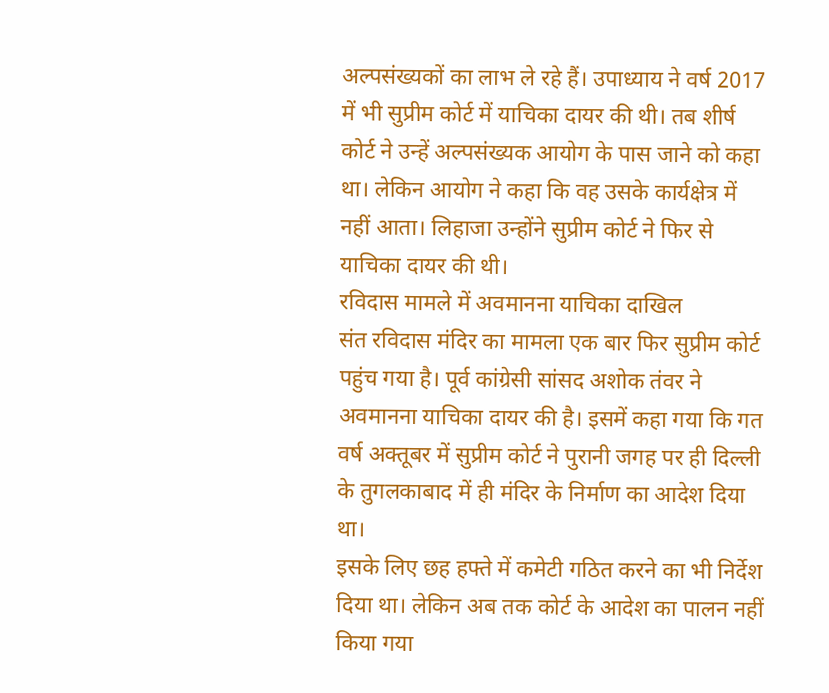अल्पसंख्यकों का लाभ ले रहे हैं। उपाध्याय ने वर्ष 2017 में भी सुप्रीम कोर्ट में याचिका दायर की थी। तब शीर्ष कोर्ट ने उन्हें अल्पसंख्यक आयोग के पास जाने को कहा था। लेकिन आयोग ने कहा कि वह उसके कार्यक्षेत्र में नहीं आता। लिहाजा उन्होंने सुप्रीम कोर्ट ने फिर से याचिका दायर की थी।
रविदास मामले में अवमानना याचिका दाखिल
संत रविदास मंदिर का मामला एक बार फिर सुप्रीम कोर्ट पहुंच गया है। पूर्व कांग्रेसी सांसद अशोक तंवर ने अवमानना याचिका दायर की है। इसमें कहा गया कि गत वर्ष अक्तूबर में सुप्रीम कोर्ट ने पुरानी जगह पर ही दिल्ली के तुगलकाबाद में ही मंदिर के निर्माण का आदेश दिया था।
इसके लिए छह हफ्ते में कमेटी गठित करने का भी निर्देश दिया था। लेकिन अब तक कोर्ट के आदेश का पालन नहीं किया गया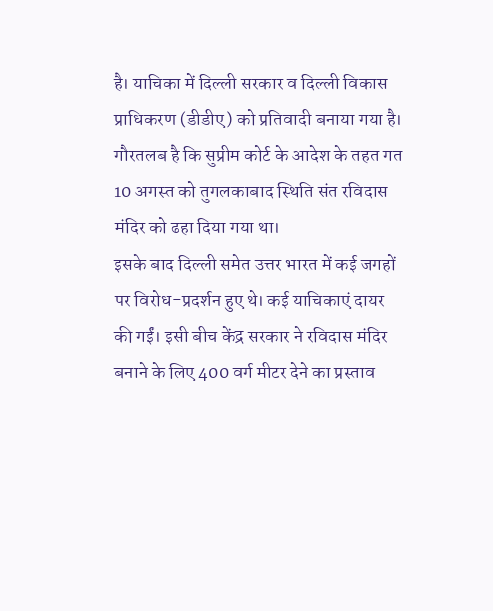है। याचिका में दिल्ली सरकार व दिल्ली विकास प्राधिकरण (डीडीए) को प्रतिवादी बनाया गया है। गौरतलब है कि सुप्रीम कोर्ट के आदेश के तहत गत 10 अगस्त को तुगलकाबाद स्थिति संत रविदास मंदिर को ढहा दिया गया था।
इसके बाद दिल्ली समेत उत्तर भारत में कई जगहों पर विरोध-प्रदर्शन हुए थे। कई याचिकाएं दायर की गईं। इसी बीच केंद्र सरकार ने रविदास मंदिर बनाने के लिए 400 वर्ग मीटर देने का प्रस्ताव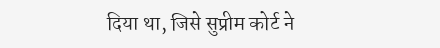दिया था, जिसे सुप्रीम कोर्ट ने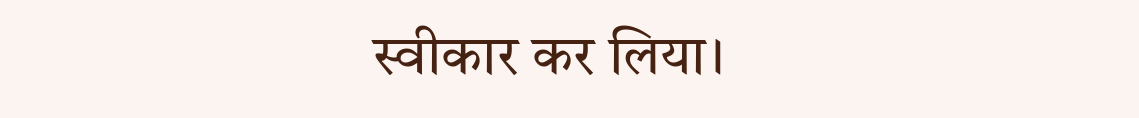स्वीकार कर लिया।